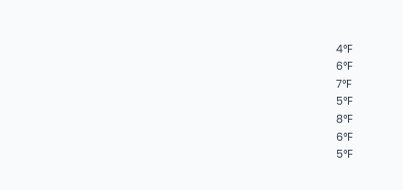4℉
6℉
7℉
5℉
8℉
6℉
5℉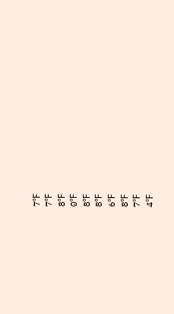7℉
7℉
8℉
0℉
8℉
8℉
6℉
8℉
7℉
4℉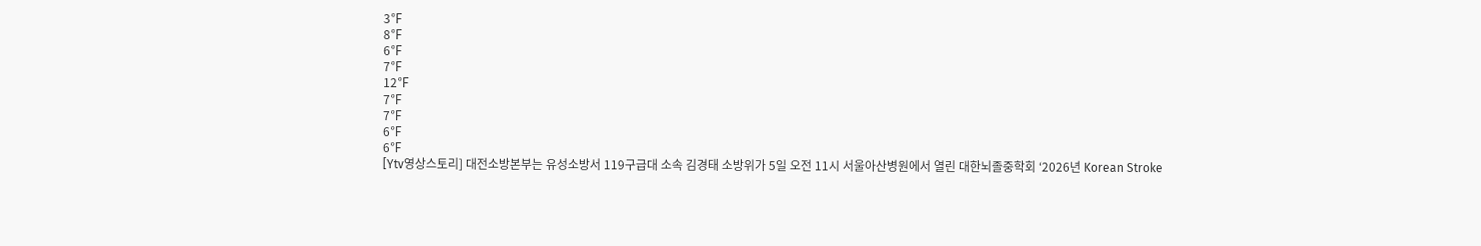3℉
8℉
6℉
7℉
12℉
7℉
7℉
6℉
6℉
[Ytv영상스토리] 대전소방본부는 유성소방서 119구급대 소속 김경태 소방위가 5일 오전 11시 서울아산병원에서 열린 대한뇌졸중학회 ‘2026년 Korean Stroke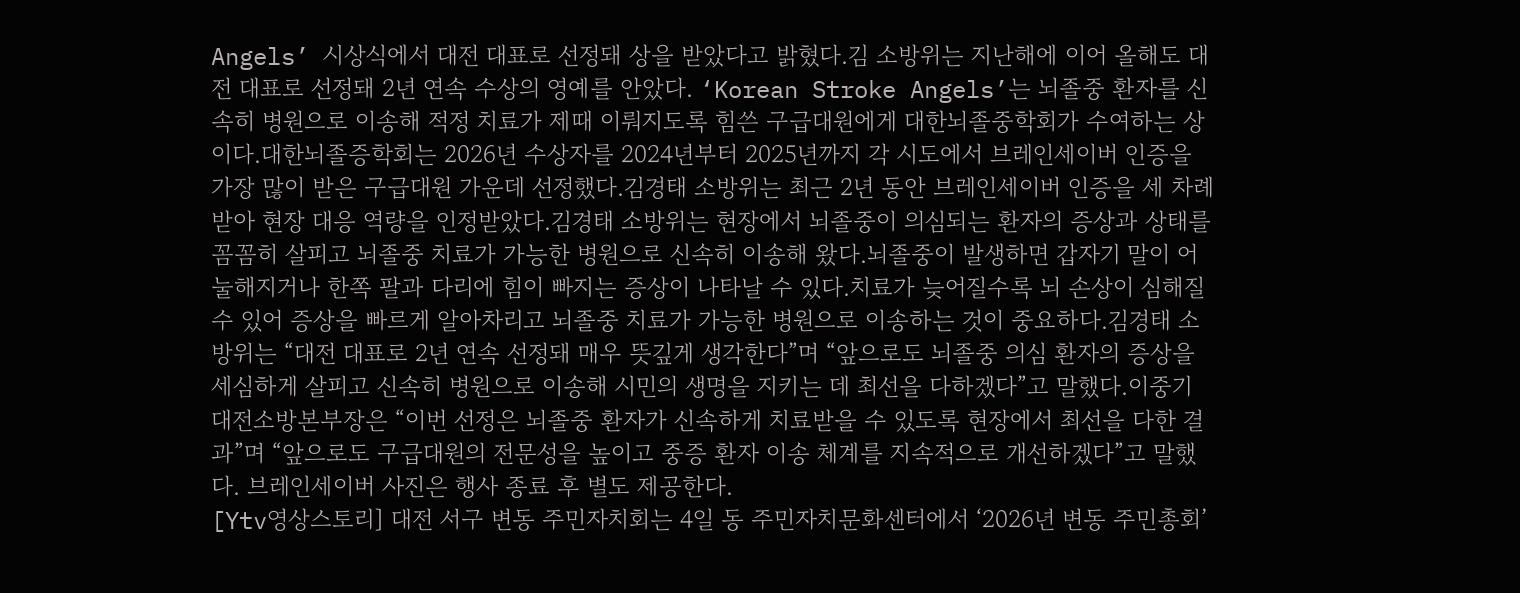Angels’ 시상식에서 대전 대표로 선정돼 상을 받았다고 밝혔다.김 소방위는 지난해에 이어 올해도 대전 대표로 선정돼 2년 연속 수상의 영예를 안았다. ‘Korean Stroke Angels’는 뇌졸중 환자를 신속히 병원으로 이송해 적정 치료가 제때 이뤄지도록 힘쓴 구급대원에게 대한뇌졸중학회가 수여하는 상이다.대한뇌졸증학회는 2026년 수상자를 2024년부터 2025년까지 각 시도에서 브레인세이버 인증을 가장 많이 받은 구급대원 가운데 선정했다.김경태 소방위는 최근 2년 동안 브레인세이버 인증을 세 차례 받아 현장 대응 역량을 인정받았다.김경태 소방위는 현장에서 뇌졸중이 의심되는 환자의 증상과 상태를 꼼꼼히 살피고 뇌졸중 치료가 가능한 병원으로 신속히 이송해 왔다.뇌졸중이 발생하면 갑자기 말이 어눌해지거나 한쪽 팔과 다리에 힘이 빠지는 증상이 나타날 수 있다.치료가 늦어질수록 뇌 손상이 심해질 수 있어 증상을 빠르게 알아차리고 뇌졸중 치료가 가능한 병원으로 이송하는 것이 중요하다.김경태 소방위는 “대전 대표로 2년 연속 선정돼 매우 뜻깊게 생각한다”며 “앞으로도 뇌졸중 의심 환자의 증상을 세심하게 살피고 신속히 병원으로 이송해 시민의 생명을 지키는 데 최선을 다하겠다”고 말했다.이중기 대전소방본부장은 “이번 선정은 뇌졸중 환자가 신속하게 치료받을 수 있도록 현장에서 최선을 다한 결과”며 “앞으로도 구급대원의 전문성을 높이고 중증 환자 이송 체계를 지속적으로 개선하겠다”고 말했다. 브레인세이버 사진은 행사 종료 후 별도 제공한다.
[Ytv영상스토리] 대전 서구 변동 주민자치회는 4일 동 주민자치문화센터에서 ‘2026년 변동 주민총회’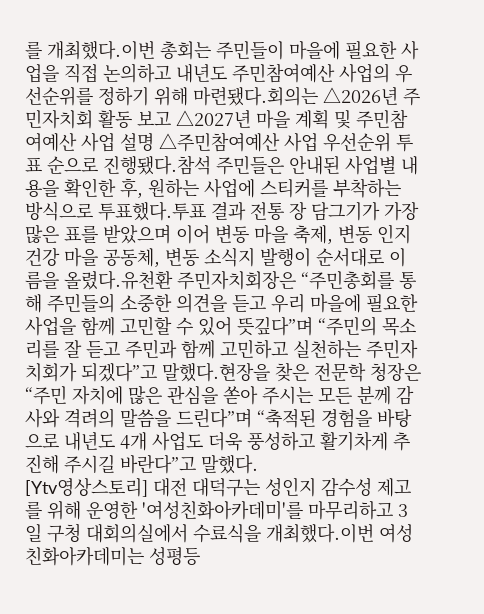를 개최했다.이번 총회는 주민들이 마을에 필요한 사업을 직접 논의하고 내년도 주민참여예산 사업의 우선순위를 정하기 위해 마련됐다.회의는 △2026년 주민자치회 활동 보고 △2027년 마을 계획 및 주민참여예산 사업 설명 △주민참여예산 사업 우선순위 투표 순으로 진행됐다.참석 주민들은 안내된 사업별 내용을 확인한 후, 원하는 사업에 스티커를 부착하는 방식으로 투표했다.투표 결과 전통 장 담그기가 가장 많은 표를 받았으며 이어 변동 마을 축제, 변동 인지 건강 마을 공동체, 변동 소식지 발행이 순서대로 이름을 올렸다.유천환 주민자치회장은 “주민총회를 통해 주민들의 소중한 의견을 듣고 우리 마을에 필요한 사업을 함께 고민할 수 있어 뜻깊다”며 “주민의 목소리를 잘 듣고 주민과 함께 고민하고 실천하는 주민자치회가 되겠다”고 말했다.현장을 찾은 전문학 청장은 “주민 자치에 많은 관심을 쏟아 주시는 모든 분께 감사와 격려의 말씀을 드린다”며 “축적된 경험을 바탕으로 내년도 4개 사업도 더욱 풍성하고 활기차게 추진해 주시길 바란다”고 말했다.
[Ytv영상스토리] 대전 대덕구는 성인지 감수성 제고를 위해 운영한 '여성친화아카데미'를 마무리하고 3일 구청 대회의실에서 수료식을 개최했다.이번 여성친화아카데미는 성평등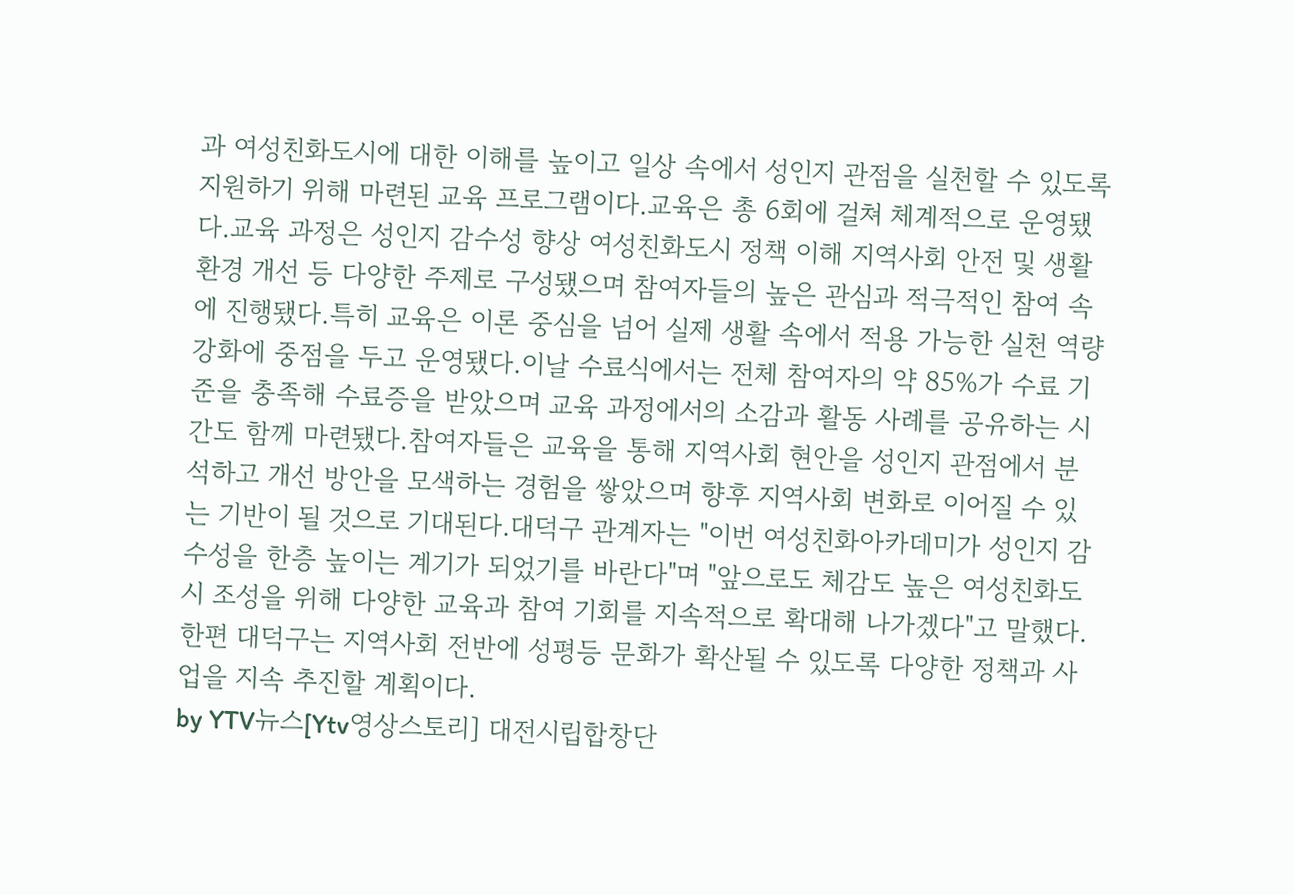과 여성친화도시에 대한 이해를 높이고 일상 속에서 성인지 관점을 실천할 수 있도록 지원하기 위해 마련된 교육 프로그램이다.교육은 총 6회에 걸쳐 체계적으로 운영됐다.교육 과정은 성인지 감수성 향상 여성친화도시 정책 이해 지역사회 안전 및 생활환경 개선 등 다양한 주제로 구성됐으며 참여자들의 높은 관심과 적극적인 참여 속에 진행됐다.특히 교육은 이론 중심을 넘어 실제 생활 속에서 적용 가능한 실천 역량 강화에 중점을 두고 운영됐다.이날 수료식에서는 전체 참여자의 약 85%가 수료 기준을 충족해 수료증을 받았으며 교육 과정에서의 소감과 활동 사례를 공유하는 시간도 함께 마련됐다.참여자들은 교육을 통해 지역사회 현안을 성인지 관점에서 분석하고 개선 방안을 모색하는 경험을 쌓았으며 향후 지역사회 변화로 이어질 수 있는 기반이 될 것으로 기대된다.대덕구 관계자는 "이번 여성친화아카데미가 성인지 감수성을 한층 높이는 계기가 되었기를 바란다"며 "앞으로도 체감도 높은 여성친화도시 조성을 위해 다양한 교육과 참여 기회를 지속적으로 확대해 나가겠다"고 말했다.한편 대덕구는 지역사회 전반에 성평등 문화가 확산될 수 있도록 다양한 정책과 사업을 지속 추진할 계획이다.
by YTV뉴스[Ytv영상스토리] 대전시립합창단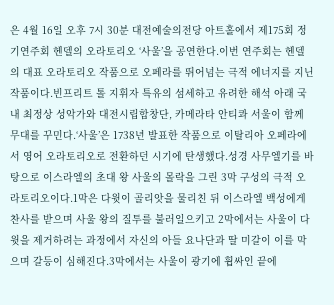은 4월 16일 오후 7시 30분 대전예술의전당 아트홀에서 제175회 정기연주회 헨델의 오라토리오 ‘사울’을 공연한다.이번 연주회는 헨델의 대표 오라토리오 작품으로 오페라를 뛰어넘는 극적 에너지를 지닌 작품이다.빈프리트 톨 지휘자 특유의 섬세하고 유려한 해석 아래 국내 최정상 성악가와 대전시립합창단, 카메라타 안티콰 서울이 함께 무대를 꾸민다.‘사울’은 1738년 발표한 작품으로 이탈리아 오페라에서 영어 오라토리오로 전환하던 시기에 탄생했다.성경 사무엘기를 바탕으로 이스라엘의 초대 왕 사울의 몰락을 그린 3막 구성의 극적 오라토리오이다.1막은 다윗이 골리앗을 물리친 뒤 이스라엘 백성에게 찬사를 받으며 사울 왕의 질투를 불러일으키고 2막에서는 사울이 다윗을 제거하려는 과정에서 자신의 아들 요나단과 딸 미갈이 이를 막으며 갈등이 심해진다.3막에서는 사울이 광기에 휩싸인 끝에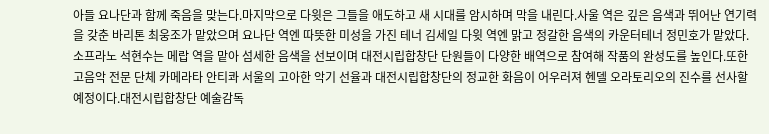아들 요나단과 함께 죽음을 맞는다.마지막으로 다윗은 그들을 애도하고 새 시대를 암시하며 막을 내린다.사울 역은 깊은 음색과 뛰어난 연기력을 갖춘 바리톤 최웅조가 맡았으며 요나단 역엔 따뜻한 미성을 가진 테너 김세일 다윗 역엔 맑고 정갈한 음색의 카운터테너 정민호가 맡았다.소프라노 석현수는 메랍 역을 맡아 섬세한 음색을 선보이며 대전시립합창단 단원들이 다양한 배역으로 참여해 작품의 완성도를 높인다.또한 고음악 전문 단체 카메라타 안티콰 서울의 고아한 악기 선율과 대전시립합창단의 정교한 화음이 어우러져 헨델 오라토리오의 진수를 선사할 예정이다.대전시립합창단 예술감독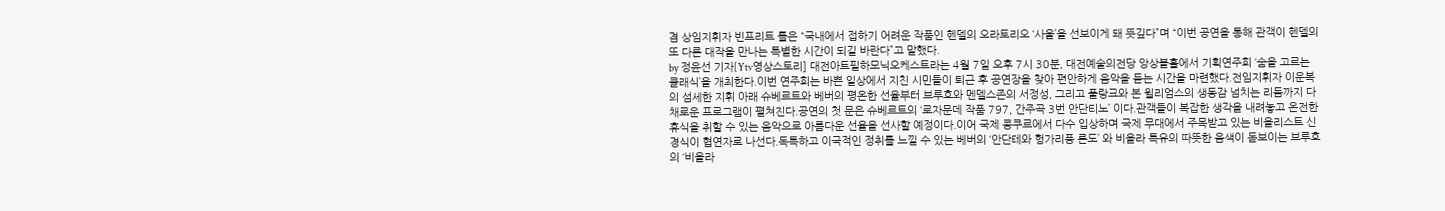겸 상임지휘자 빈프리트 톨은 “국내에서 접하기 어려운 작품인 헨델의 오라토리오 ‘사울’을 선보이게 돼 뜻깊다”며 “이번 공연을 통해 관객이 헨델의 또 다른 대작을 만나는 특별한 시간이 되길 바란다”고 말했다.
by 정윤선 기자[Ytv영상스토리] 대전아트필하모닉오케스트라는 4월 7일 오후 7시 30분, 대전예술의전당 앙상블홀에서 기획연주회 ‘숨을 고르는 클래식’을 개최한다.이번 연주회는 바쁜 일상에서 지친 시민들이 퇴근 후 공연장을 찾아 편안하게 음악을 듣는 시간을 마련했다.전임지휘자 이운복의 섬세한 지휘 아래 슈베르트와 베버의 평온한 선율부터 브루흐와 멘델스존의 서정성, 그리고 풀랑크와 본 윌리엄스의 생동감 넘치는 리듬까지 다채로운 프로그램이 펼쳐진다.공연의 첫 문은 슈베르트의 ‘로자문데 작품 797, 간주곡 3번 안단티노’ 이다.관객들이 복잡한 생각을 내려놓고 온전한 휴식을 취할 수 있는 음악으로 아름다운 선율을 선사할 예정이다.이어 국제 콩쿠르에서 다수 입상하며 국제 무대에서 주목받고 있는 비올리스트 신경식이 협연자로 나선다.독특하고 이국적인 정취를 느낄 수 있는 베버의 ‘안단테와 헝가리풍 론도’ 와 비올라 특유의 따뜻한 음색이 돋보이는 브루흐의 ‘비올라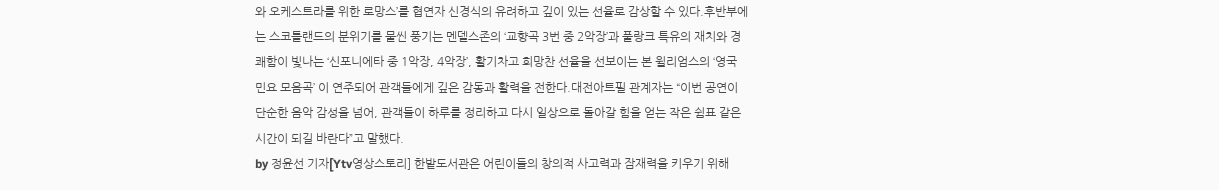와 오케스트라를 위한 로망스’를 협연자 신경식의 유려하고 깊이 있는 선율로 감상할 수 있다.후반부에는 스코틀랜드의 분위기를 물씬 풍기는 멘델스존의 ‘교향곡 3번 중 2악장’과 풀랑크 특유의 재치와 경쾌함이 빛나는 ‘신포니에타 중 1악장, 4악장’, 활기차고 희망찬 선율을 선보이는 본 윌리엄스의 ‘영국 민요 모음곡’ 이 연주되어 관객들에게 깊은 감동과 활력을 전한다.대전아트필 관계자는 “이번 공연이 단순한 음악 감성을 넘어, 관객들이 하루를 정리하고 다시 일상으로 돌아갈 힘을 얻는 작은 쉼표 같은 시간이 되길 바란다”고 말했다.
by 정윤선 기자[Ytv영상스토리] 한밭도서관은 어린이들의 창의적 사고력과 잠재력을 키우기 위해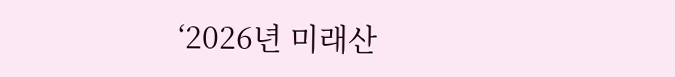‘2026년 미래산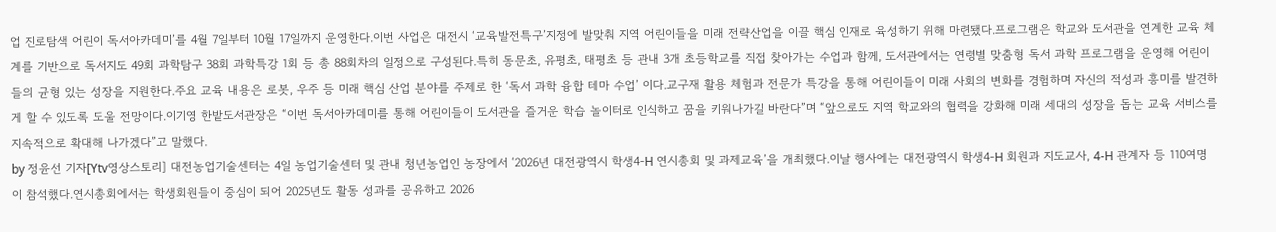업 진로탐색 어린이 독서아카데미’를 4월 7일부터 10월 17일까지 운영한다.이번 사업은 대전시 ‘교육발전특구’지정에 발맞춰 지역 어린이들을 미래 전략산업을 이끌 핵심 인재로 육성하기 위해 마련됐다.프로그램은 학교와 도서관을 연계한 교육 체계를 기반으로 독서지도 49회 과학탐구 38회 과학특강 1회 등 총 88회차의 일정으로 구성된다.특히 동문초, 유평초, 태평초 등 관내 3개 초등학교를 직접 찾아가는 수업과 함께, 도서관에서는 연령별 맞춤형 독서 과학 프로그램을 운영해 어린이들의 균형 있는 성장을 지원한다.주요 교육 내용은 로봇, 우주 등 미래 핵심 산업 분야를 주제로 한 ‘독서 과학 융합 테마 수업’ 이다.교구재 활용 체험과 전문가 특강을 통해 어린이들이 미래 사회의 변화를 경험하며 자신의 적성과 흥미를 발견하게 할 수 있도록 도울 전망이다.이기영 한밭도서관장은 “이번 독서아카데미를 통해 어린이들이 도서관을 즐거운 학습 놀이터로 인식하고 꿈을 키워나가길 바란다”며 “앞으로도 지역 학교와의 협력을 강화해 미래 세대의 성장을 돕는 교육 서비스를 지속적으로 확대해 나가겠다”고 말했다.
by 정윤선 기자[Ytv영상스토리] 대전농업기술센터는 4일 농업기술센터 및 관내 청년농업인 농장에서 ‘2026년 대전광역시 학생4-H 연시총회 및 과제교육’을 개최했다.이날 행사에는 대전광역시 학생4-H 회원과 지도교사, 4-H 관계자 등 110여명이 참석했다.연시총회에서는 학생회원들이 중심이 되어 2025년도 활동 성과를 공유하고 2026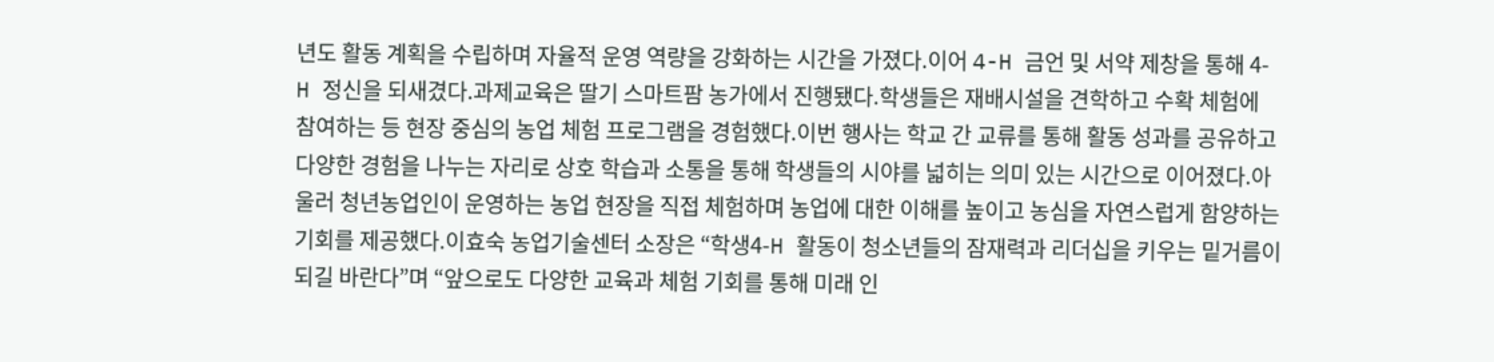년도 활동 계획을 수립하며 자율적 운영 역량을 강화하는 시간을 가졌다.이어 4-H 금언 및 서약 제창을 통해 4-H 정신을 되새겼다.과제교육은 딸기 스마트팜 농가에서 진행됐다.학생들은 재배시설을 견학하고 수확 체험에 참여하는 등 현장 중심의 농업 체험 프로그램을 경험했다.이번 행사는 학교 간 교류를 통해 활동 성과를 공유하고 다양한 경험을 나누는 자리로 상호 학습과 소통을 통해 학생들의 시야를 넓히는 의미 있는 시간으로 이어졌다.아울러 청년농업인이 운영하는 농업 현장을 직접 체험하며 농업에 대한 이해를 높이고 농심을 자연스럽게 함양하는 기회를 제공했다.이효숙 농업기술센터 소장은 “학생4-H 활동이 청소년들의 잠재력과 리더십을 키우는 밑거름이 되길 바란다”며 “앞으로도 다양한 교육과 체험 기회를 통해 미래 인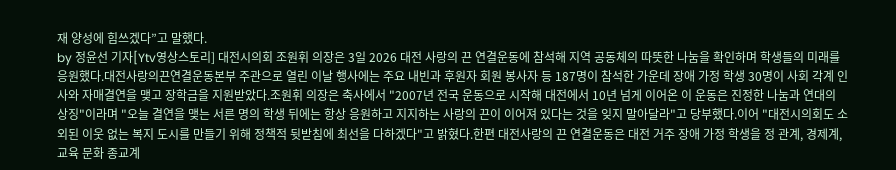재 양성에 힘쓰겠다”고 말했다.
by 정윤선 기자[Ytv영상스토리] 대전시의회 조원휘 의장은 3일 2026 대전 사랑의 끈 연결운동에 참석해 지역 공동체의 따뜻한 나눔을 확인하며 학생들의 미래를 응원했다.대전사랑의끈연결운동본부 주관으로 열린 이날 행사에는 주요 내빈과 후원자 회원 봉사자 등 187명이 참석한 가운데 장애 가정 학생 30명이 사회 각계 인사와 자매결연을 맺고 장학금을 지원받았다.조원휘 의장은 축사에서 "2007년 전국 운동으로 시작해 대전에서 10년 넘게 이어온 이 운동은 진정한 나눔과 연대의 상징"이라며 "오늘 결연을 맺는 서른 명의 학생 뒤에는 항상 응원하고 지지하는 사랑의 끈이 이어져 있다는 것을 잊지 말아달라"고 당부했다.이어 "대전시의회도 소외된 이웃 없는 복지 도시를 만들기 위해 정책적 뒷받침에 최선을 다하겠다"고 밝혔다.한편 대전사랑의 끈 연결운동은 대전 거주 장애 가정 학생을 정 관계, 경제계, 교육 문화 종교계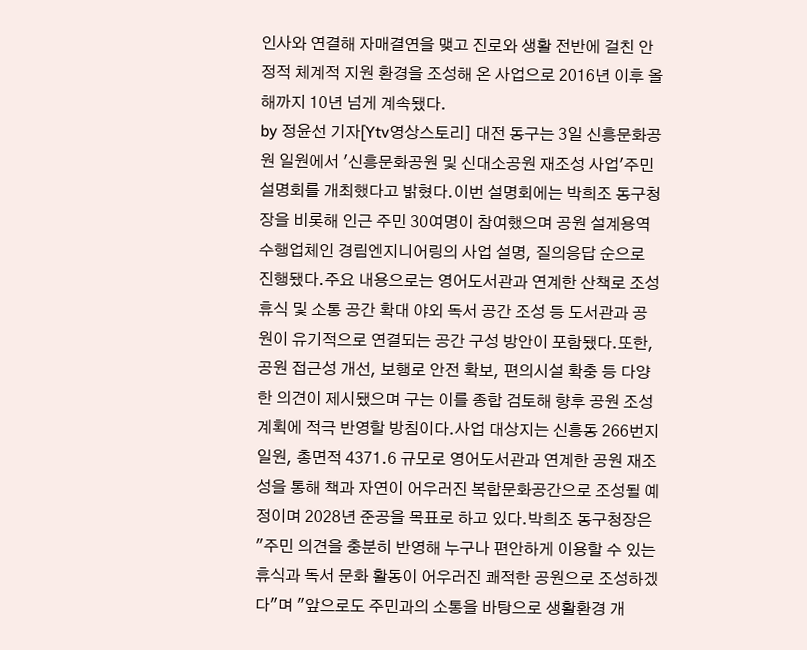인사와 연결해 자매결연을 맺고 진로와 생활 전반에 걸친 안정적 체계적 지원 환경을 조성해 온 사업으로 2016년 이후 올해까지 10년 넘게 계속됐다.
by 정윤선 기자[Ytv영상스토리] 대전 동구는 3일 신흥문화공원 일원에서 '신흥문화공원 및 신대소공원 재조성 사업'주민설명회를 개최했다고 밝혔다.이번 설명회에는 박희조 동구청장을 비롯해 인근 주민 30여명이 참여했으며 공원 설계용역 수행업체인 경림엔지니어링의 사업 설명, 질의응답 순으로 진행됐다.주요 내용으로는 영어도서관과 연계한 산책로 조성 휴식 및 소통 공간 확대 야외 독서 공간 조성 등 도서관과 공원이 유기적으로 연결되는 공간 구성 방안이 포함됐다.또한, 공원 접근성 개선, 보행로 안전 확보, 편의시설 확충 등 다양한 의견이 제시됐으며 구는 이를 종합 검토해 향후 공원 조성계획에 적극 반영할 방침이다.사업 대상지는 신흥동 266번지 일원, 총면적 4371.6 규모로 영어도서관과 연계한 공원 재조성을 통해 책과 자연이 어우러진 복합문화공간으로 조성될 예정이며 2028년 준공을 목표로 하고 있다.박희조 동구청장은 "주민 의견을 충분히 반영해 누구나 편안하게 이용할 수 있는 휴식과 독서 문화 활동이 어우러진 쾌적한 공원으로 조성하겠다"며 "앞으로도 주민과의 소통을 바탕으로 생활환경 개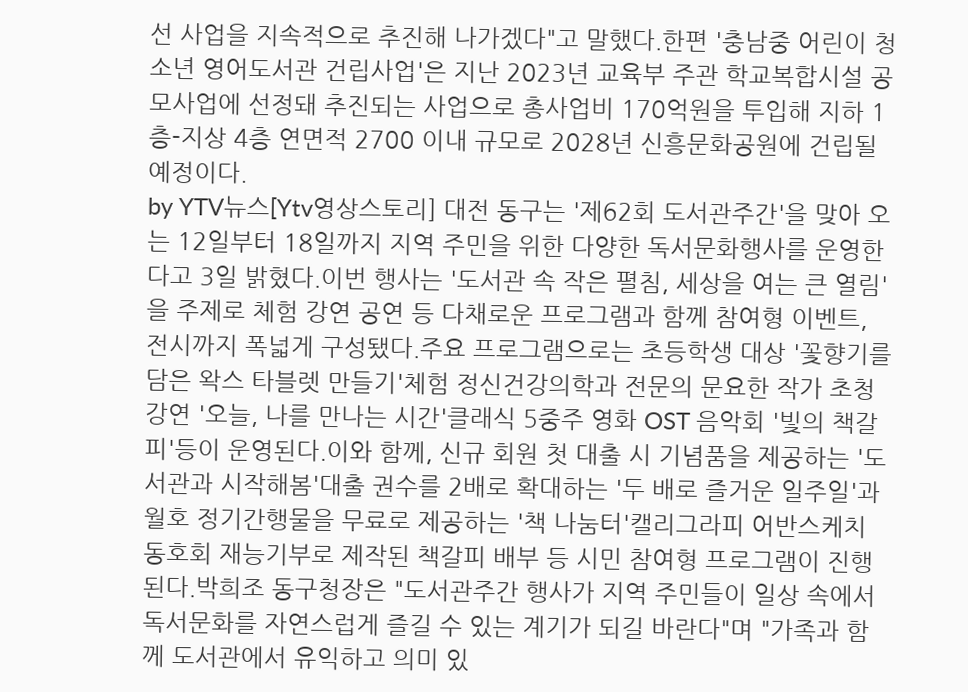선 사업을 지속적으로 추진해 나가겠다"고 말했다.한편 '충남중 어린이 청소년 영어도서관 건립사업'은 지난 2023년 교육부 주관 학교복합시설 공모사업에 선정돼 추진되는 사업으로 총사업비 170억원을 투입해 지하 1층-지상 4층 연면적 2700 이내 규모로 2028년 신흥문화공원에 건립될 예정이다.
by YTV뉴스[Ytv영상스토리] 대전 동구는 '제62회 도서관주간'을 맞아 오는 12일부터 18일까지 지역 주민을 위한 다양한 독서문화행사를 운영한다고 3일 밝혔다.이번 행사는 '도서관 속 작은 펼침, 세상을 여는 큰 열림'을 주제로 체험 강연 공연 등 다채로운 프로그램과 함께 참여형 이벤트, 전시까지 폭넓게 구성됐다.주요 프로그램으로는 초등학생 대상 '꽃향기를 담은 왁스 타블렛 만들기'체험 정신건강의학과 전문의 문요한 작가 초청 강연 '오늘, 나를 만나는 시간'클래식 5중주 영화 OST 음악회 '빛의 책갈피'등이 운영된다.이와 함께, 신규 회원 첫 대출 시 기념품을 제공하는 '도서관과 시작해봄'대출 권수를 2배로 확대하는 '두 배로 즐거운 일주일'과월호 정기간행물을 무료로 제공하는 '책 나눔터'캘리그라피 어반스케치 동호회 재능기부로 제작된 책갈피 배부 등 시민 참여형 프로그램이 진행된다.박희조 동구청장은 "도서관주간 행사가 지역 주민들이 일상 속에서 독서문화를 자연스럽게 즐길 수 있는 계기가 되길 바란다"며 "가족과 함께 도서관에서 유익하고 의미 있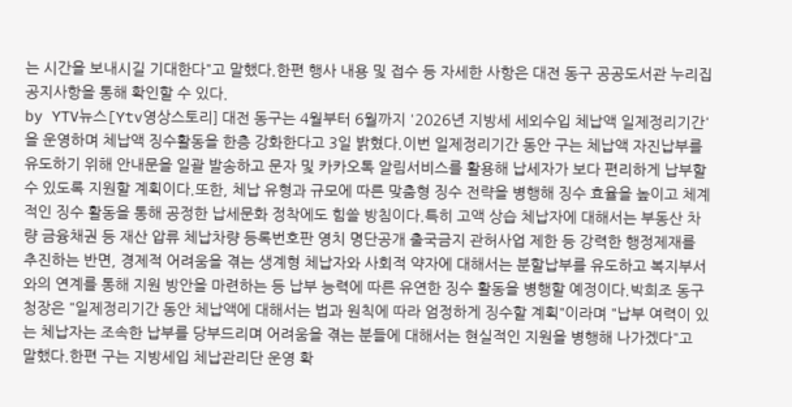는 시간을 보내시길 기대한다"고 말했다.한편 행사 내용 및 접수 등 자세한 사항은 대전 동구 공공도서관 누리집 공지사항을 통해 확인할 수 있다.
by YTV뉴스[Ytv영상스토리] 대전 동구는 4월부터 6월까지 '2026년 지방세 세외수입 체납액 일제정리기간'을 운영하며 체납액 징수활동을 한층 강화한다고 3일 밝혔다.이번 일제정리기간 동안 구는 체납액 자진납부를 유도하기 위해 안내문을 일괄 발송하고 문자 및 카카오톡 알림서비스를 활용해 납세자가 보다 편리하게 납부할 수 있도록 지원할 계획이다.또한, 체납 유형과 규모에 따른 맞춤형 징수 전략을 병행해 징수 효율을 높이고 체계적인 징수 활동을 통해 공정한 납세문화 정착에도 힘쓸 방침이다.특히 고액 상습 체납자에 대해서는 부동산 차량 금융채권 등 재산 압류 체납차량 등록번호판 영치 명단공개 출국금지 관허사업 제한 등 강력한 행정제재를 추진하는 반면, 경제적 어려움을 겪는 생계형 체납자와 사회적 약자에 대해서는 분할납부를 유도하고 복지부서와의 연계를 통해 지원 방안을 마련하는 등 납부 능력에 따른 유연한 징수 활동을 병행할 예정이다.박희조 동구청장은 "일제정리기간 동안 체납액에 대해서는 법과 원칙에 따라 엄정하게 징수할 계획"이라며 "납부 여력이 있는 체납자는 조속한 납부를 당부드리며 어려움을 겪는 분들에 대해서는 현실적인 지원을 병행해 나가겠다"고 말했다.한편 구는 지방세입 체납관리단 운영 확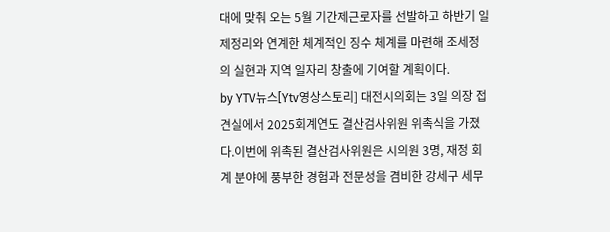대에 맞춰 오는 5월 기간제근로자를 선발하고 하반기 일제정리와 연계한 체계적인 징수 체계를 마련해 조세정의 실현과 지역 일자리 창출에 기여할 계획이다.
by YTV뉴스[Ytv영상스토리] 대전시의회는 3일 의장 접견실에서 2025회계연도 결산검사위원 위촉식을 가졌다.이번에 위촉된 결산검사위원은 시의원 3명, 재정 회계 분야에 풍부한 경험과 전문성을 겸비한 강세구 세무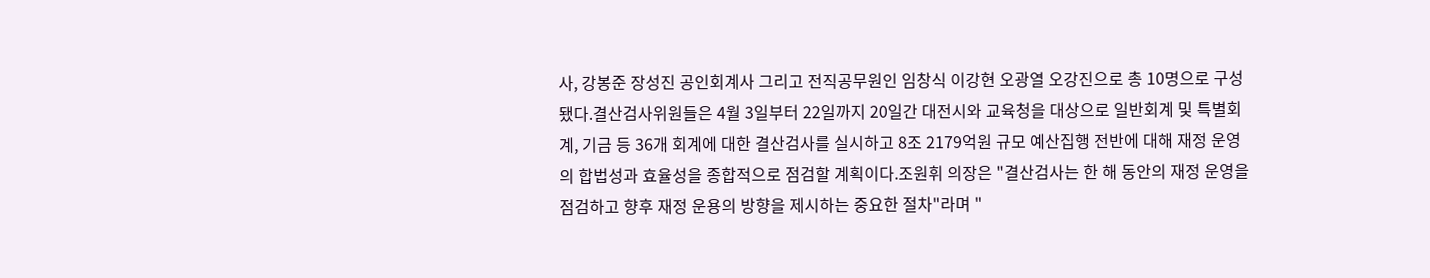사, 강봉준 장성진 공인회계사 그리고 전직공무원인 임창식 이강현 오광열 오강진으로 총 10명으로 구성됐다.결산검사위원들은 4월 3일부터 22일까지 20일간 대전시와 교육청을 대상으로 일반회계 및 특별회계, 기금 등 36개 회계에 대한 결산검사를 실시하고 8조 2179억원 규모 예산집행 전반에 대해 재정 운영의 합법성과 효율성을 종합적으로 점검할 계획이다.조원휘 의장은 "결산검사는 한 해 동안의 재정 운영을 점검하고 향후 재정 운용의 방향을 제시하는 중요한 절차"라며 "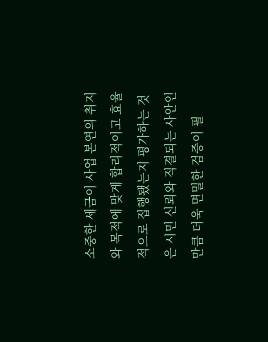소중한 세금이 사업 본연의 취지와 목적에 맞게 합리적이고 효율적으로 집행됐는지 평가하는 것은 시민 신뢰와 직결되는 사안인 만큼 더욱 면밀한 검증이 필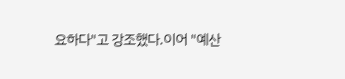요하다"고 강조했다.이어 "예산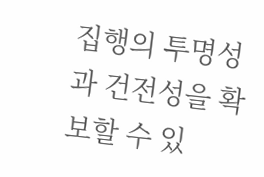집행의 투명성과 건전성을 확보할 수 있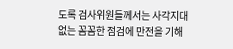도록 검사위원들께서는 사각지대 없는 꼼꼼한 점검에 만전을 기해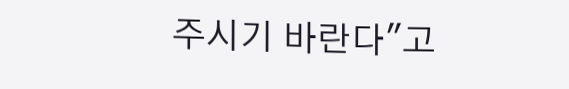주시기 바란다"고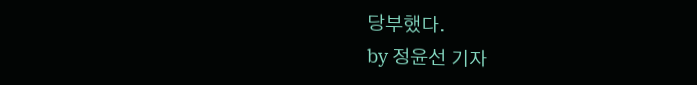당부했다.
by 정윤선 기자